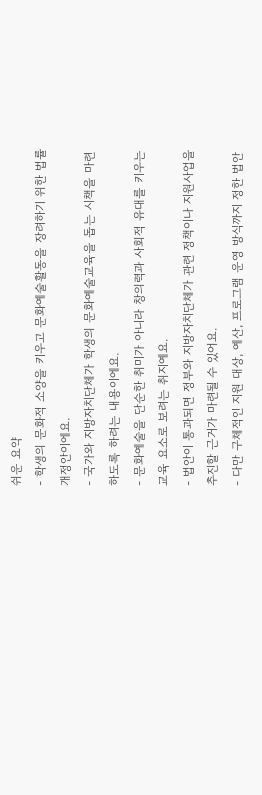쉬운 요약
- 학생의 문화적 소양을 키우고 문화예술활동을 장려하기 위한 법률 개정안이에요.
- 국가와 지방자치단체가 학생의 문화예술교육을 돕는 시책을 마련하도록 하려는 내용이에요.
- 문화예술을 단순한 취미가 아니라 창의력과 사회적 유대를 키우는 교육 요소로 보려는 취지예요.
- 법안이 통과되면 정부와 지방자치단체가 관련 정책이나 지원사업을 추진할 근거가 마련될 수 있어요.
- 다만 구체적인 지원 대상, 예산, 프로그램 운영 방식까지 정한 법안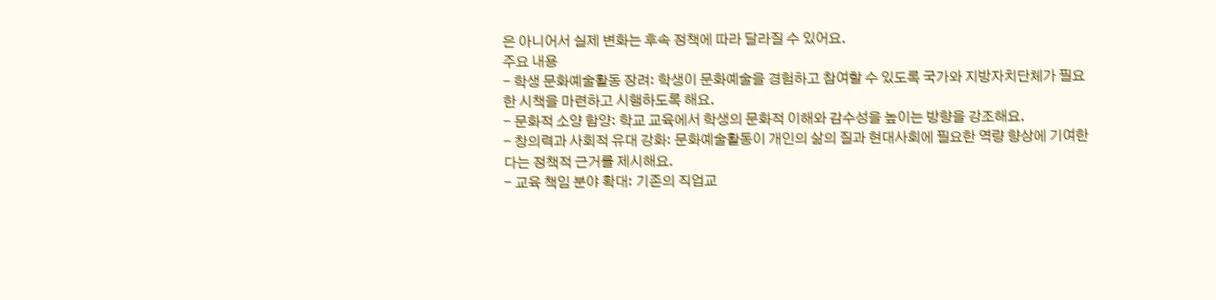은 아니어서 실제 변화는 후속 정책에 따라 달라질 수 있어요.
주요 내용
- 학생 문화예술활동 장려: 학생이 문화예술을 경험하고 참여할 수 있도록 국가와 지방자치단체가 필요한 시책을 마련하고 시행하도록 해요.
- 문화적 소양 함양: 학교 교육에서 학생의 문화적 이해와 감수성을 높이는 방향을 강조해요.
- 창의력과 사회적 유대 강화: 문화예술활동이 개인의 삶의 질과 현대사회에 필요한 역량 향상에 기여한다는 정책적 근거를 제시해요.
- 교육 책임 분야 확대: 기존의 직업교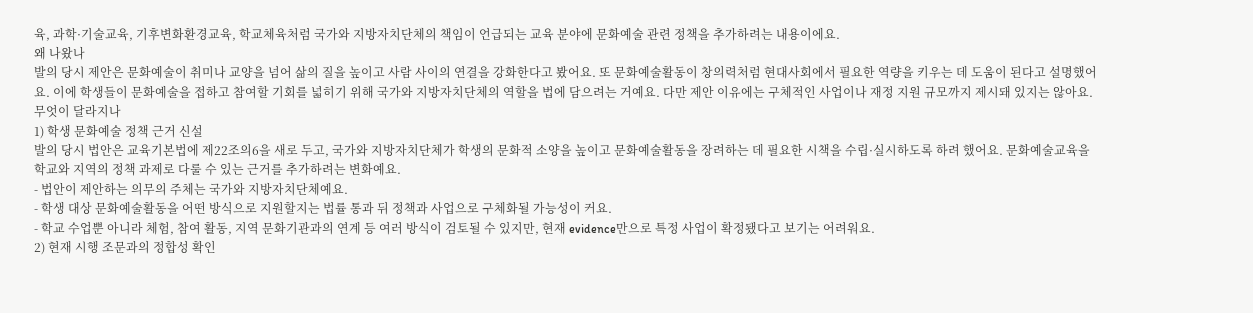육, 과학·기술교육, 기후변화환경교육, 학교체육처럼 국가와 지방자치단체의 책임이 언급되는 교육 분야에 문화예술 관련 정책을 추가하려는 내용이에요.
왜 나왔나
발의 당시 제안은 문화예술이 취미나 교양을 넘어 삶의 질을 높이고 사람 사이의 연결을 강화한다고 봤어요. 또 문화예술활동이 창의력처럼 현대사회에서 필요한 역량을 키우는 데 도움이 된다고 설명했어요. 이에 학생들이 문화예술을 접하고 참여할 기회를 넓히기 위해 국가와 지방자치단체의 역할을 법에 담으려는 거예요. 다만 제안 이유에는 구체적인 사업이나 재정 지원 규모까지 제시돼 있지는 않아요.
무엇이 달라지나
1) 학생 문화예술 정책 근거 신설
발의 당시 법안은 교육기본법에 제22조의6을 새로 두고, 국가와 지방자치단체가 학생의 문화적 소양을 높이고 문화예술활동을 장려하는 데 필요한 시책을 수립·실시하도록 하려 했어요. 문화예술교육을 학교와 지역의 정책 과제로 다룰 수 있는 근거를 추가하려는 변화예요.
- 법안이 제안하는 의무의 주체는 국가와 지방자치단체예요.
- 학생 대상 문화예술활동을 어떤 방식으로 지원할지는 법률 통과 뒤 정책과 사업으로 구체화될 가능성이 커요.
- 학교 수업뿐 아니라 체험, 참여 활동, 지역 문화기관과의 연계 등 여러 방식이 검토될 수 있지만, 현재 evidence만으로 특정 사업이 확정됐다고 보기는 어려워요.
2) 현재 시행 조문과의 정합성 확인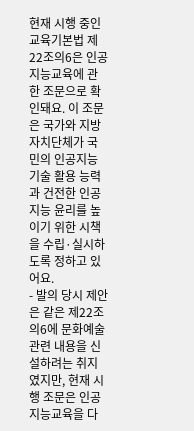현재 시행 중인 교육기본법 제22조의6은 인공지능교육에 관한 조문으로 확인돼요. 이 조문은 국가와 지방자치단체가 국민의 인공지능기술 활용 능력과 건전한 인공지능 윤리를 높이기 위한 시책을 수립·실시하도록 정하고 있어요.
- 발의 당시 제안은 같은 제22조의6에 문화예술 관련 내용을 신설하려는 취지였지만, 현재 시행 조문은 인공지능교육을 다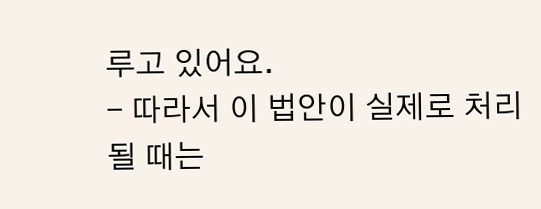루고 있어요.
- 따라서 이 법안이 실제로 처리될 때는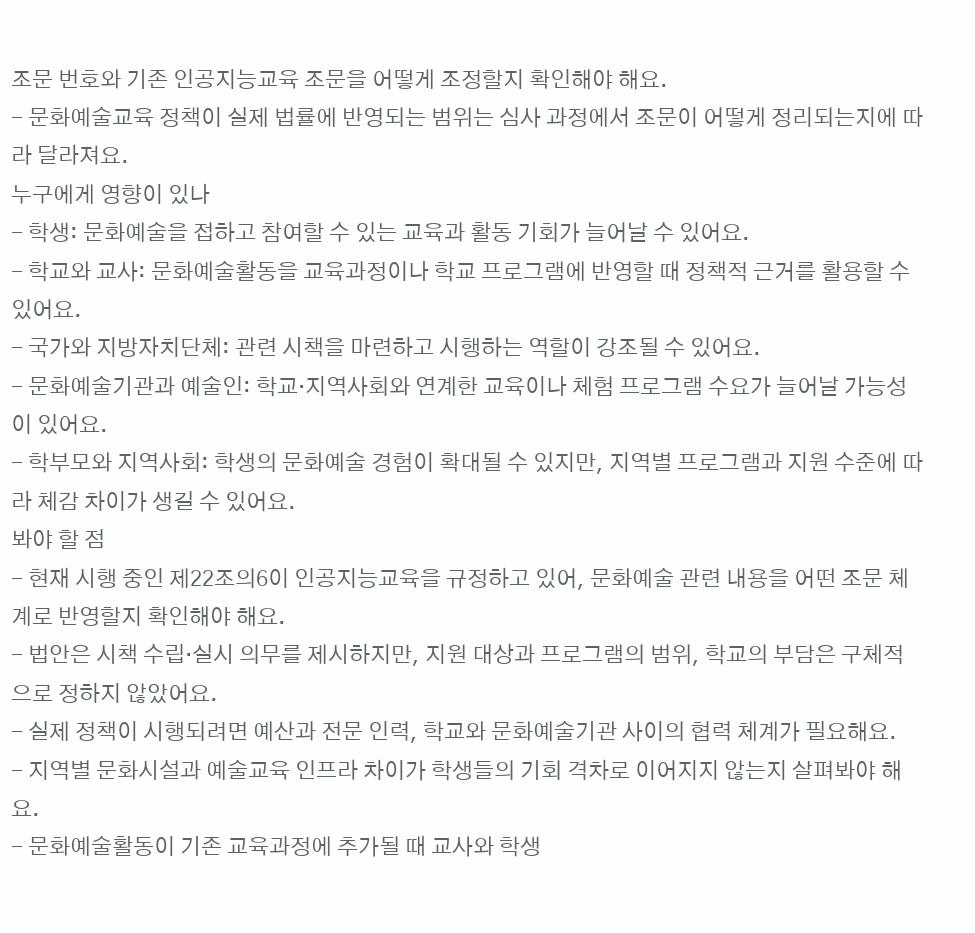조문 번호와 기존 인공지능교육 조문을 어떻게 조정할지 확인해야 해요.
- 문화예술교육 정책이 실제 법률에 반영되는 범위는 심사 과정에서 조문이 어떻게 정리되는지에 따라 달라져요.
누구에게 영향이 있나
- 학생: 문화예술을 접하고 참여할 수 있는 교육과 활동 기회가 늘어날 수 있어요.
- 학교와 교사: 문화예술활동을 교육과정이나 학교 프로그램에 반영할 때 정책적 근거를 활용할 수 있어요.
- 국가와 지방자치단체: 관련 시책을 마련하고 시행하는 역할이 강조될 수 있어요.
- 문화예술기관과 예술인: 학교·지역사회와 연계한 교육이나 체험 프로그램 수요가 늘어날 가능성이 있어요.
- 학부모와 지역사회: 학생의 문화예술 경험이 확대될 수 있지만, 지역별 프로그램과 지원 수준에 따라 체감 차이가 생길 수 있어요.
봐야 할 점
- 현재 시행 중인 제22조의6이 인공지능교육을 규정하고 있어, 문화예술 관련 내용을 어떤 조문 체계로 반영할지 확인해야 해요.
- 법안은 시책 수립·실시 의무를 제시하지만, 지원 대상과 프로그램의 범위, 학교의 부담은 구체적으로 정하지 않았어요.
- 실제 정책이 시행되려면 예산과 전문 인력, 학교와 문화예술기관 사이의 협력 체계가 필요해요.
- 지역별 문화시설과 예술교육 인프라 차이가 학생들의 기회 격차로 이어지지 않는지 살펴봐야 해요.
- 문화예술활동이 기존 교육과정에 추가될 때 교사와 학생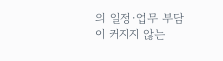의 일정·업무 부담이 커지지 않는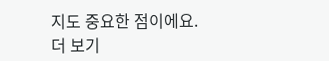지도 중요한 점이에요.
더 보기